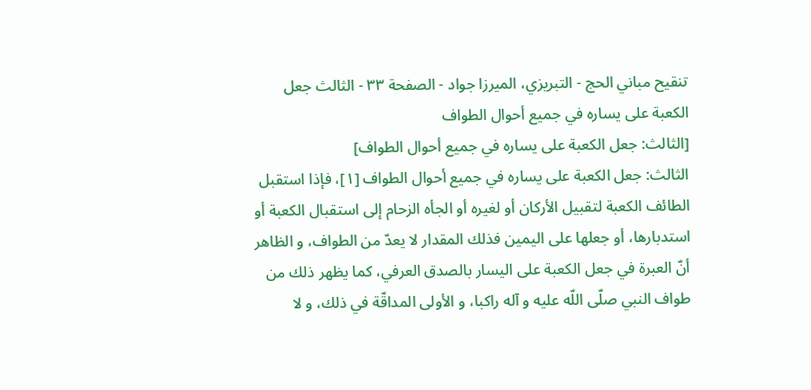تنقيح مباني الحج - التبريزي، الميرزا جواد - الصفحة ٣٣ - الثالث جعل الكعبة على يساره في جميع أحوال الطواف
[الثالث: جعل الكعبة على يساره في جميع أحوال الطواف]
الثالث: جعل الكعبة على يساره في جميع أحوال الطواف [١]، فإذا استقبل الطائف الكعبة لتقبيل الأركان أو لغيره أو الجأه الزحام إلى استقبال الكعبة أو استدبارها، أو جعلها على اليمين فذلك المقدار لا يعدّ من الطواف، و الظاهر أنّ العبرة في جعل الكعبة على اليسار بالصدق العرفي، كما يظهر ذلك من طواف النبي صلّى اللّه عليه و آله راكبا، و الأولى المداقّة في ذلك، و لا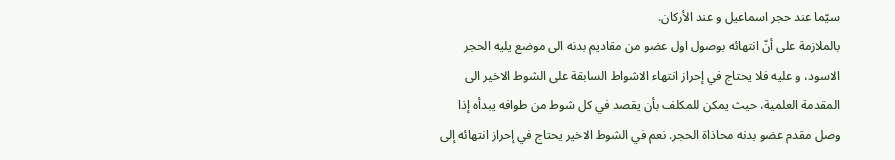سيّما عند حجر اسماعيل و عند الأركان.
بالملازمة على أنّ انتهائه بوصول اول عضو من مقاديم بدنه الى موضع يليه الحجر الاسود، و عليه فلا يحتاج في إحراز انتهاء الاشواط السابقة على الشوط الاخير الى المقدمة العلمية، حيث يمكن للمكلف بأن يقصد في كل شوط من طوافه يبدأه إذا وصل مقدم عضو بدنه محاذاة الحجر. نعم في الشوط الاخير يحتاج في إحراز انتهائه إلى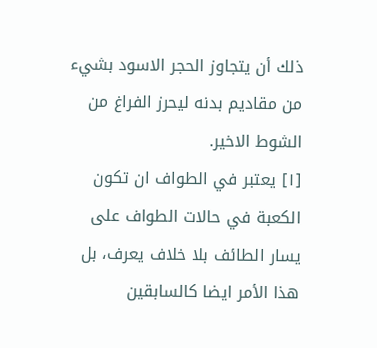ذلك أن يتجاوز الحجر الاسود بشيء من مقاديم بدنه ليحرز الفراغ من الشوط الاخير.
[١] يعتبر في الطواف ان تكون الكعبة في حالات الطواف على يسار الطائف بلا خلاف يعرف، بل هذا الأمر ايضا كالسابقين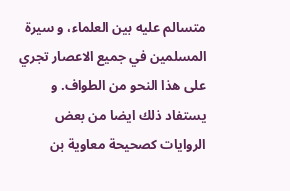متسالم عليه بين العلماء، و سيرة المسلمين في جميع الاعصار تجري على هذا النحو من الطواف. و يستفاد ذلك ايضا من بعض الروايات كصحيحة معاوية بن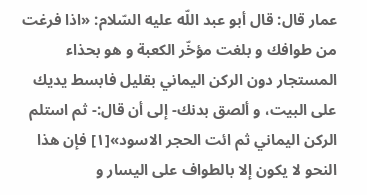عمار قال: قال أبو عبد اللّه عليه السّلام: «اذا فرغت من طوافك و بلغت مؤخّر الكعبة و هو بحذاء المستجار دون الركن اليماني بقليل فابسط يديك على البيت، و ألصق بدنك- إلى أن قال:- ثم استلم الركن اليماني ثم ائت الحجر الاسود»[١] فإن هذا النحو لا يكون إلا بالطواف على اليسار و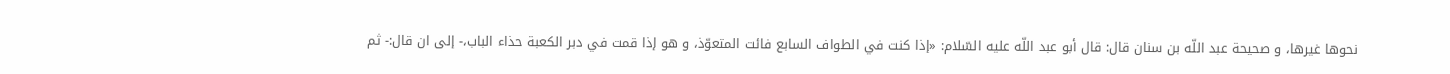نحوها غيرها، و صحيحة عبد اللّه بن سنان قال: قال أبو عبد اللّه عليه السّلام: «إذا كنت في الطواف السابع فائت المتعوّذ، و هو إذا قمت في دبر الكعبة حذاء الباب،- إلى ان قال:- ثم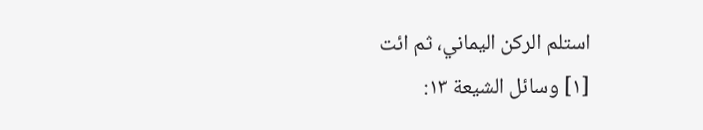استلم الركن اليماني، ثم ائت
[١] وسائل الشيعة ١٣: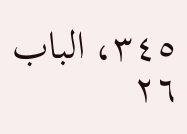٣٤٥، الباب ٢٦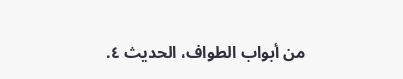من أبواب الطواف، الحديث ٤.